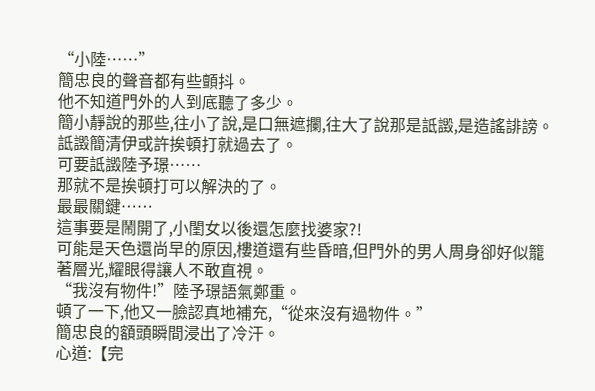“小陸……”
簡忠良的聲音都有些顫抖。
他不知道門外的人到底聽了多少。
簡小靜說的那些,往小了說,是口無遮攔,往大了說那是詆譭,是造謠誹謗。
詆譭簡清伊或許挨頓打就過去了。
可要詆譭陸予璟……
那就不是挨頓打可以解決的了。
最最關鍵……
這事要是鬧開了,小閨女以後還怎麼找婆家?!
可能是天色還尚早的原因,樓道還有些昏暗,但門外的男人周身卻好似籠著層光,耀眼得讓人不敢直視。
“我沒有物件!”陸予璟語氣鄭重。
頓了一下,他又一臉認真地補充,“從來沒有過物件。”
簡忠良的額頭瞬間浸出了冷汗。
心道:【完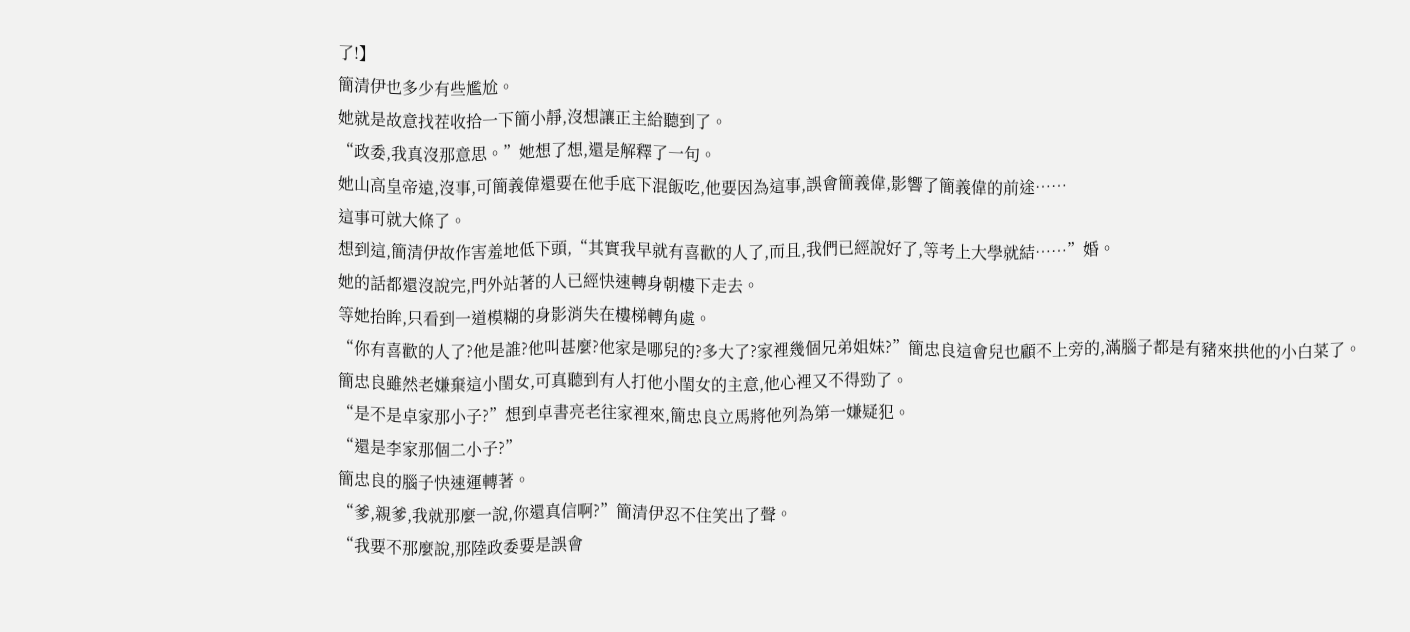了!】
簡清伊也多少有些尷尬。
她就是故意找茬收拾一下簡小靜,沒想讓正主給聽到了。
“政委,我真沒那意思。”她想了想,還是解釋了一句。
她山高皇帝遠,沒事,可簡義偉還要在他手底下混飯吃,他要因為這事,誤會簡義偉,影響了簡義偉的前途……
這事可就大條了。
想到這,簡清伊故作害羞地低下頭,“其實我早就有喜歡的人了,而且,我們已經說好了,等考上大學就結……”婚。
她的話都還沒說完,門外站著的人已經快速轉身朝樓下走去。
等她抬眸,只看到一道模糊的身影消失在樓梯轉角處。
“你有喜歡的人了?他是誰?他叫甚麼?他家是哪兒的?多大了?家裡幾個兄弟姐妹?”簡忠良這會兒也顧不上旁的,滿腦子都是有豬來拱他的小白菜了。
簡忠良雖然老嫌棄這小閨女,可真聽到有人打他小閨女的主意,他心裡又不得勁了。
“是不是卓家那小子?”想到卓書亮老往家裡來,簡忠良立馬將他列為第一嫌疑犯。
“還是李家那個二小子?”
簡忠良的腦子快速運轉著。
“爹,親爹,我就那麼一說,你還真信啊?”簡清伊忍不住笑出了聲。
“我要不那麼說,那陸政委要是誤會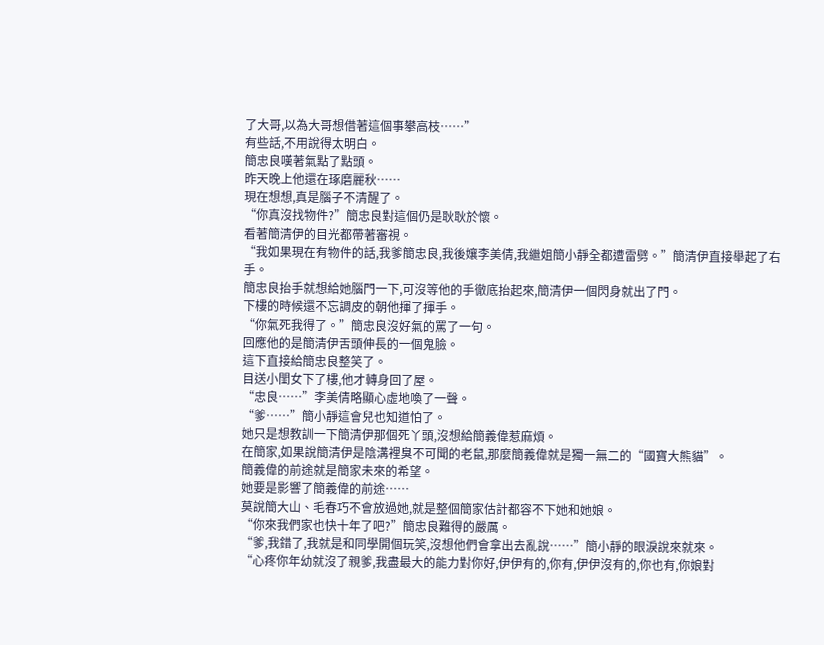了大哥,以為大哥想借著這個事攀高枝……”
有些話,不用說得太明白。
簡忠良嘆著氣點了點頭。
昨天晚上他還在琢磨麗秋……
現在想想,真是腦子不清醒了。
“你真沒找物件?”簡忠良對這個仍是耿耿於懷。
看著簡清伊的目光都帶著審視。
“我如果現在有物件的話,我爹簡忠良,我後孃李美倩,我繼姐簡小靜全都遭雷劈。”簡清伊直接舉起了右手。
簡忠良抬手就想給她腦門一下,可沒等他的手徹底抬起來,簡清伊一個閃身就出了門。
下樓的時候還不忘調皮的朝他揮了揮手。
“你氣死我得了。”簡忠良沒好氣的罵了一句。
回應他的是簡清伊舌頭伸長的一個鬼臉。
這下直接給簡忠良整笑了。
目送小閨女下了樓,他才轉身回了屋。
“忠良……”李美倩略顯心虛地喚了一聲。
“爹……”簡小靜這會兒也知道怕了。
她只是想教訓一下簡清伊那個死丫頭,沒想給簡義偉惹麻煩。
在簡家,如果說簡清伊是陰溝裡臭不可聞的老鼠,那麼簡義偉就是獨一無二的“國寶大熊貓”。
簡義偉的前途就是簡家未來的希望。
她要是影響了簡義偉的前途……
莫說簡大山、毛春巧不會放過她,就是整個簡家估計都容不下她和她娘。
“你來我們家也快十年了吧?”簡忠良難得的嚴厲。
“爹,我錯了,我就是和同學開個玩笑,沒想他們會拿出去亂說……”簡小靜的眼淚說來就來。
“心疼你年幼就沒了親爹,我盡最大的能力對你好,伊伊有的,你有,伊伊沒有的,你也有,你娘對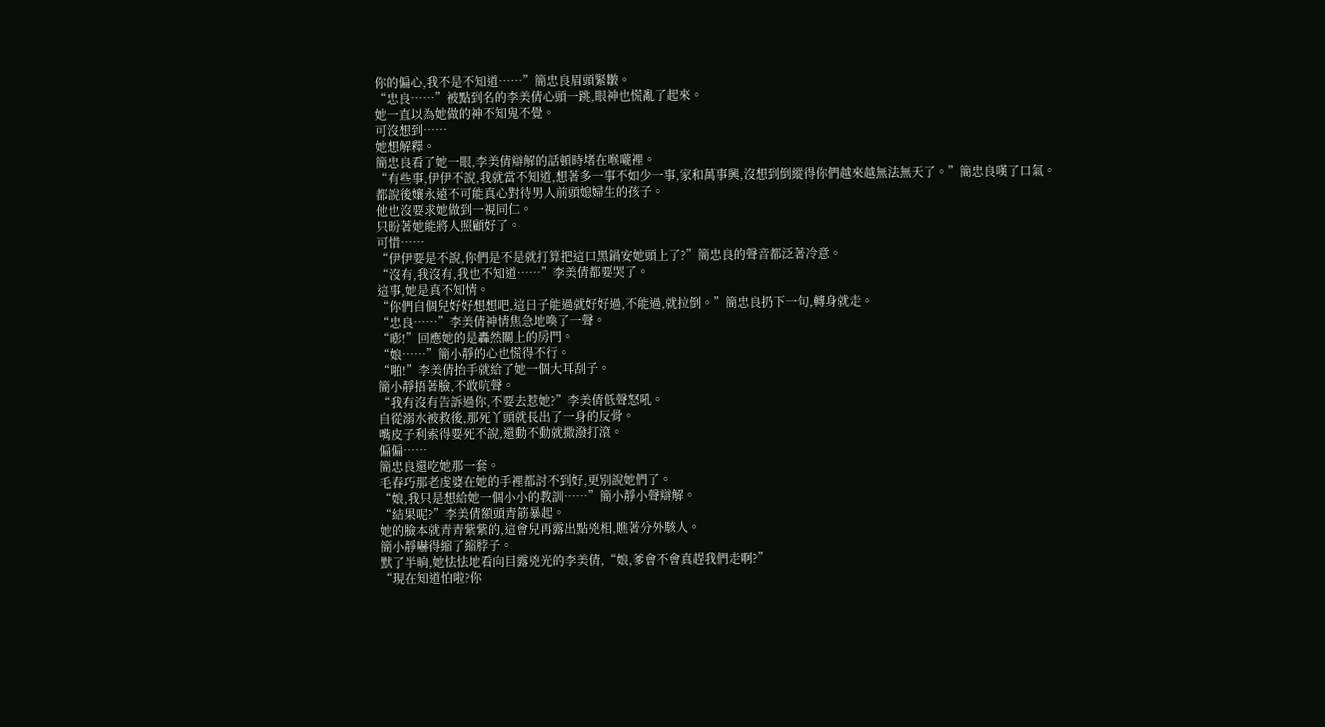你的偏心,我不是不知道……”簡忠良眉頭緊皺。
“忠良……”被點到名的李美倩心頭一跳,眼神也慌亂了起來。
她一直以為她做的神不知鬼不覺。
可沒想到……
她想解釋。
簡忠良看了她一眼,李美倩辯解的話頓時堵在喉嚨裡。
“有些事,伊伊不說,我就當不知道,想著多一事不如少一事,家和萬事興,沒想到倒縱得你們越來越無法無天了。”簡忠良嘆了口氣。
都說後孃永遠不可能真心對待男人前頭媳婦生的孩子。
他也沒要求她做到一視同仁。
只盼著她能將人照顧好了。
可惜……
“伊伊要是不說,你們是不是就打算把這口黑鍋安她頭上了?”簡忠良的聲音都泛著冷意。
“沒有,我沒有,我也不知道……”李美倩都要哭了。
這事,她是真不知情。
“你們自個兒好好想想吧,這日子能過就好好過,不能過,就拉倒。”簡忠良扔下一句,轉身就走。
“忠良……”李美倩神情焦急地喚了一聲。
“嘭!”回應她的是轟然關上的房門。
“娘……”簡小靜的心也慌得不行。
“啪!”李美倩抬手就給了她一個大耳刮子。
簡小靜捂著臉,不敢吭聲。
“我有沒有告訴過你,不要去惹她?”李美倩低聲怒吼。
自從溺水被救後,那死丫頭就長出了一身的反骨。
嘴皮子利索得要死不說,還動不動就撒潑打滾。
偏偏……
簡忠良還吃她那一套。
毛春巧那老虔婆在她的手裡都討不到好,更別說她們了。
“娘,我只是想給她一個小小的教訓……”簡小靜小聲辯解。
“結果呢?”李美倩額頭青筋暴起。
她的臉本就青青紫紫的,這會兒再露出點兇相,瞧著分外駭人。
簡小靜嚇得縮了縮脖子。
默了半晌,她怯怯地看向目露兇光的李美倩,“娘,爹會不會真趕我們走啊?”
“現在知道怕啦?你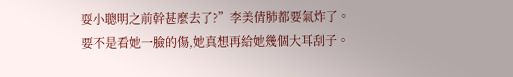耍小聰明之前幹甚麼去了?”李美倩肺都要氣炸了。
要不是看她一臉的傷,她真想再給她幾個大耳刮子。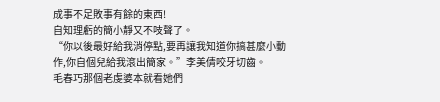成事不足敗事有餘的東西!
自知理虧的簡小靜又不吱聲了。
“你以後最好給我消停點,要再讓我知道你搞甚麼小動作,你自個兒給我滾出簡家。”李美倩咬牙切齒。
毛春巧那個老虔婆本就看她們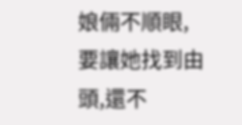娘倆不順眼,要讓她找到由頭,還不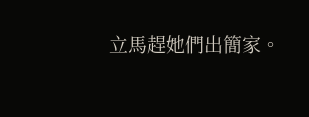立馬趕她們出簡家。